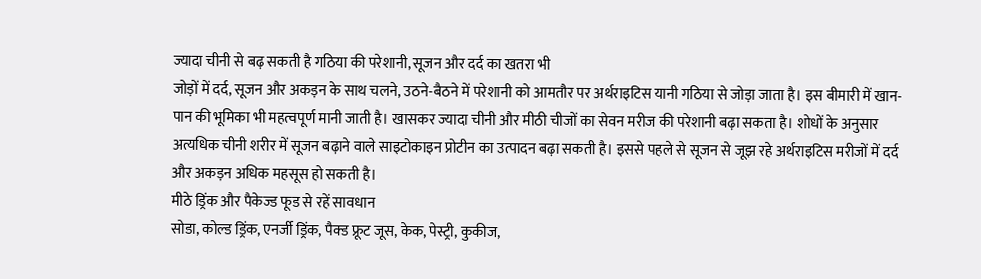ज्यादा चीनी से बढ़ सकती है गठिया की परेशानी, सूजन और दर्द का खतरा भी
जोड़ों में दर्द, सूजन और अकड़न के साथ चलने, उठने-बैठने में परेशानी को आमतौर पर अर्थराइटिस यानी गठिया से जोड़ा जाता है। इस बीमारी में खान-पान की भूमिका भी महत्वपूर्ण मानी जाती है। खासकर ज्यादा चीनी और मीठी चीजों का सेवन मरीज की परेशानी बढ़ा सकता है। शोधों के अनुसार अत्यधिक चीनी शरीर में सूजन बढ़ाने वाले साइटोकाइन प्रोटीन का उत्पादन बढ़ा सकती है। इससे पहले से सूजन से जूझ रहे अर्थराइटिस मरीजों में दर्द और अकड़न अधिक महसूस हो सकती है।
मीठे ड्रिंक और पैकेज्ड फूड से रहें सावधान
सोडा, कोल्ड ड्रिंक, एनर्जी ड्रिंक, पैक्ड फ्रूट जूस, केक, पेस्ट्री, कुकीज,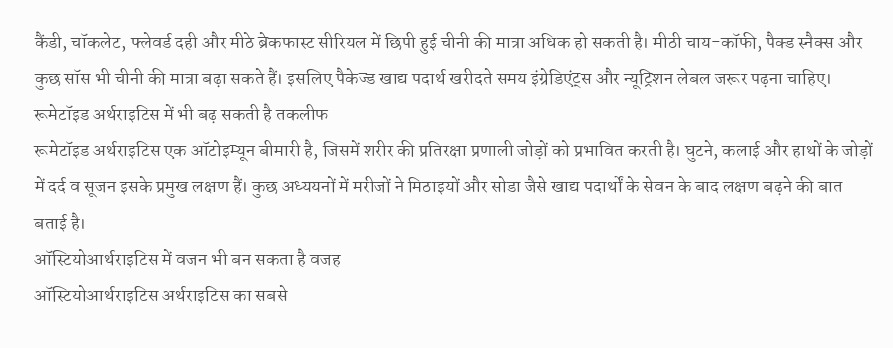कैंडी, चॉकलेट, फ्लेवर्ड दही और मीठे ब्रेकफास्ट सीरियल में छिपी हुई चीनी की मात्रा अधिक हो सकती है। मीठी चाय-कॉफी, पैक्ड स्नैक्स और कुछ सॉस भी चीनी की मात्रा बढ़ा सकते हैं। इसलिए पैकेज्ड खाद्य पदार्थ खरीदते समय इंग्रेडिएंट्स और न्यूट्रिशन लेबल जरूर पढ़ना चाहिए।
रूमेटॉइड अर्थराइटिस में भी बढ़ सकती है तकलीफ
रूमेटॉइड अर्थराइटिस एक ऑटोइम्यून बीमारी है, जिसमें शरीर की प्रतिरक्षा प्रणाली जोड़ों को प्रभावित करती है। घुटने, कलाई और हाथों के जोड़ों में दर्द व सूजन इसके प्रमुख लक्षण हैं। कुछ अध्ययनों में मरीजों ने मिठाइयों और सोडा जैसे खाद्य पदार्थों के सेवन के बाद लक्षण बढ़ने की बात बताई है।
ऑस्टियोआर्थराइटिस में वजन भी बन सकता है वजह
ऑस्टियोआर्थराइटिस अर्थराइटिस का सबसे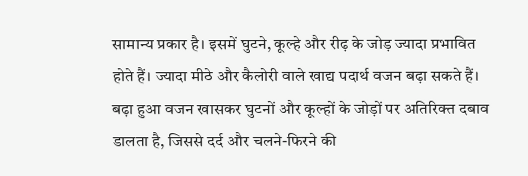सामान्य प्रकार है। इसमें घुटने, कूल्हे और रीढ़ के जोड़ ज्यादा प्रभावित होते हैं। ज्यादा मीठे और कैलोरी वाले खाद्य पदार्थ वजन बढ़ा सकते हैं। बढ़ा हुआ वजन खासकर घुटनों और कूल्हों के जोड़ों पर अतिरिक्त दबाव डालता है, जिससे दर्द और चलने-फिरने की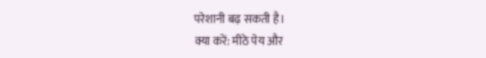परेशानी बढ़ सकती है।
क्या करें: मीठे पेय और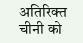अतिरिक्त चीनी को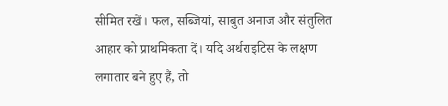सीमित रखें। फल, सब्जियां, साबुत अनाज और संतुलित आहार को प्राथमिकता दें। यदि अर्थराइटिस के लक्षण लगातार बने हुए हैं, तो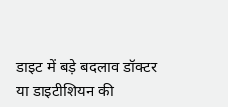डाइट में बड़े बदलाव डॉक्टर या डाइटीशियन की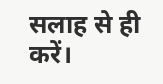सलाह से ही करें।